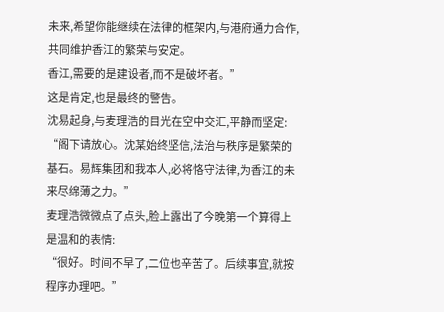未来,希望你能继续在法律的框架内,与港府通力合作,共同维护香江的繁荣与安定。
香江,需要的是建设者,而不是破坏者。”
这是肯定,也是最终的警告。
沈易起身,与麦理浩的目光在空中交汇,平静而坚定:
“阁下请放心。沈某始终坚信,法治与秩序是繁荣的基石。易辉集团和我本人,必将恪守法律,为香江的未来尽绵薄之力。”
麦理浩微微点了点头,脸上露出了今晚第一个算得上是温和的表情:
“很好。时间不早了,二位也辛苦了。后续事宜,就按程序办理吧。”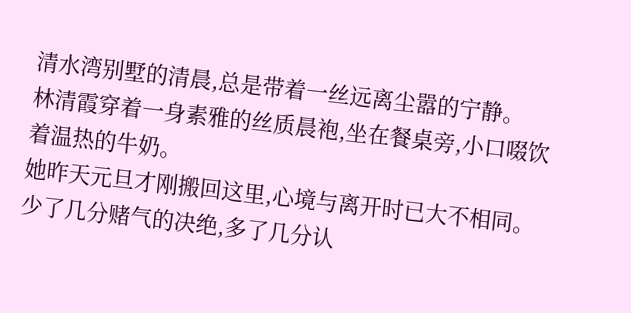清水湾别墅的清晨,总是带着一丝远离尘嚣的宁静。
林清霞穿着一身素雅的丝质晨袍,坐在餐桌旁,小口啜饮着温热的牛奶。
她昨天元旦才刚搬回这里,心境与离开时已大不相同。
少了几分赌气的决绝,多了几分认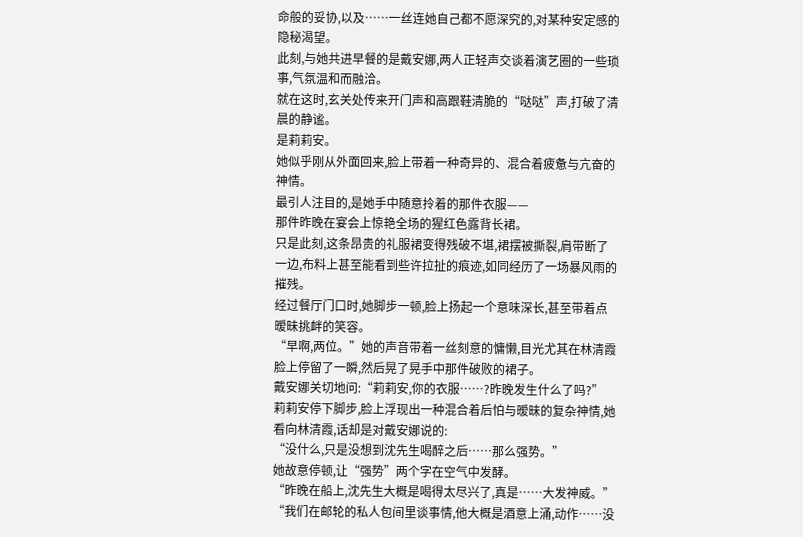命般的妥协,以及……一丝连她自己都不愿深究的,对某种安定感的隐秘渴望。
此刻,与她共进早餐的是戴安娜,两人正轻声交谈着演艺圈的一些琐事,气氛温和而融洽。
就在这时,玄关处传来开门声和高跟鞋清脆的“哒哒”声,打破了清晨的静谧。
是莉莉安。
她似乎刚从外面回来,脸上带着一种奇异的、混合着疲惫与亢奋的神情。
最引人注目的,是她手中随意拎着的那件衣服——
那件昨晚在宴会上惊艳全场的猩红色露背长裙。
只是此刻,这条昂贵的礼服裙变得残破不堪,裙摆被撕裂,肩带断了一边,布料上甚至能看到些许拉扯的痕迹,如同经历了一场暴风雨的摧残。
经过餐厅门口时,她脚步一顿,脸上扬起一个意味深长,甚至带着点暧昧挑衅的笑容。
“早啊,两位。”她的声音带着一丝刻意的慵懒,目光尤其在林清霞脸上停留了一瞬,然后晃了晃手中那件破败的裙子。
戴安娜关切地问:“莉莉安,你的衣服……?昨晚发生什么了吗?”
莉莉安停下脚步,脸上浮现出一种混合着后怕与暧昧的复杂神情,她看向林清霞,话却是对戴安娜说的:
“没什么,只是没想到沈先生喝醉之后……那么强势。”
她故意停顿,让“强势”两个字在空气中发酵。
“昨晚在船上,沈先生大概是喝得太尽兴了,真是……大发神威。”
“我们在邮轮的私人包间里谈事情,他大概是酒意上涌,动作……没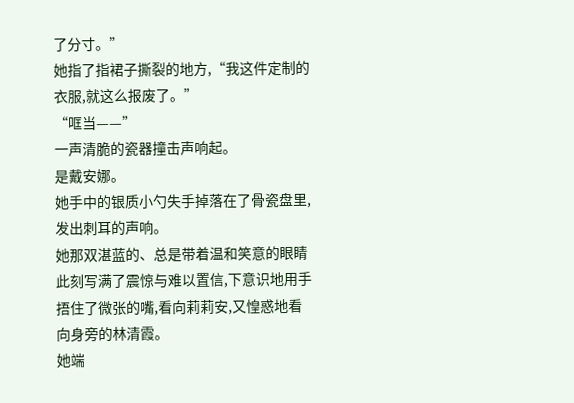了分寸。”
她指了指裙子撕裂的地方,“我这件定制的衣服,就这么报废了。”
“哐当——”
一声清脆的瓷器撞击声响起。
是戴安娜。
她手中的银质小勺失手掉落在了骨瓷盘里,发出刺耳的声响。
她那双湛蓝的、总是带着温和笑意的眼睛此刻写满了震惊与难以置信,下意识地用手捂住了微张的嘴,看向莉莉安,又惶惑地看向身旁的林清霞。
她端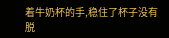着牛奶杯的手,稳住了杯子没有脱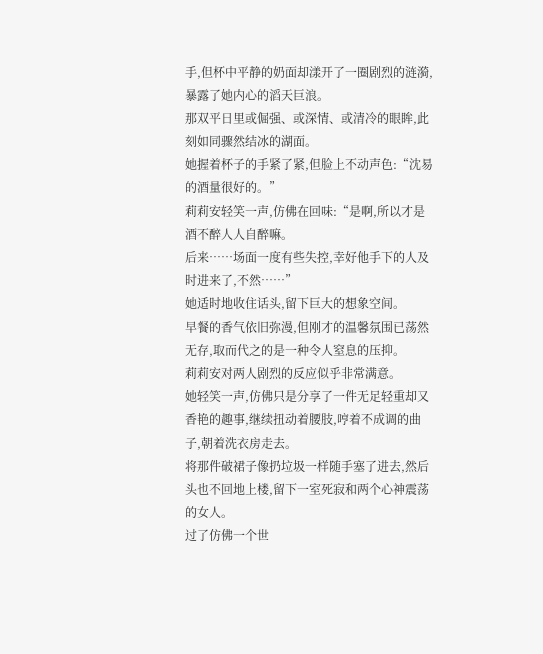手,但杯中平静的奶面却漾开了一圈剧烈的涟漪,暴露了她内心的滔天巨浪。
那双平日里或倔强、或深情、或清冷的眼眸,此刻如同骤然结冰的湖面。
她握着杯子的手紧了紧,但脸上不动声色:“沈易的酒量很好的。”
莉莉安轻笑一声,仿佛在回味:“是啊,所以才是酒不醉人人自醉嘛。
后来……场面一度有些失控,幸好他手下的人及时进来了,不然……”
她适时地收住话头,留下巨大的想象空间。
早餐的香气依旧弥漫,但刚才的温馨氛围已荡然无存,取而代之的是一种令人窒息的压抑。
莉莉安对两人剧烈的反应似乎非常满意。
她轻笑一声,仿佛只是分享了一件无足轻重却又香艳的趣事,继续扭动着腰肢,哼着不成调的曲子,朝着洗衣房走去。
将那件破裙子像扔垃圾一样随手塞了进去,然后头也不回地上楼,留下一室死寂和两个心神震荡的女人。
过了仿佛一个世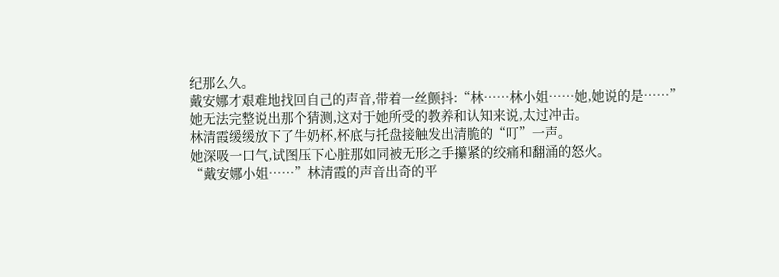纪那么久。
戴安娜才艰难地找回自己的声音,带着一丝颤抖:“林……林小姐……她,她说的是……”
她无法完整说出那个猜测,这对于她所受的教养和认知来说,太过冲击。
林清霞缓缓放下了牛奶杯,杯底与托盘接触发出清脆的“叮”一声。
她深吸一口气,试图压下心脏那如同被无形之手攥紧的绞痛和翻涌的怒火。
“戴安娜小姐……”林清霞的声音出奇的平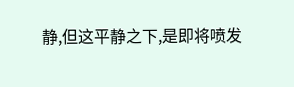静,但这平静之下,是即将喷发